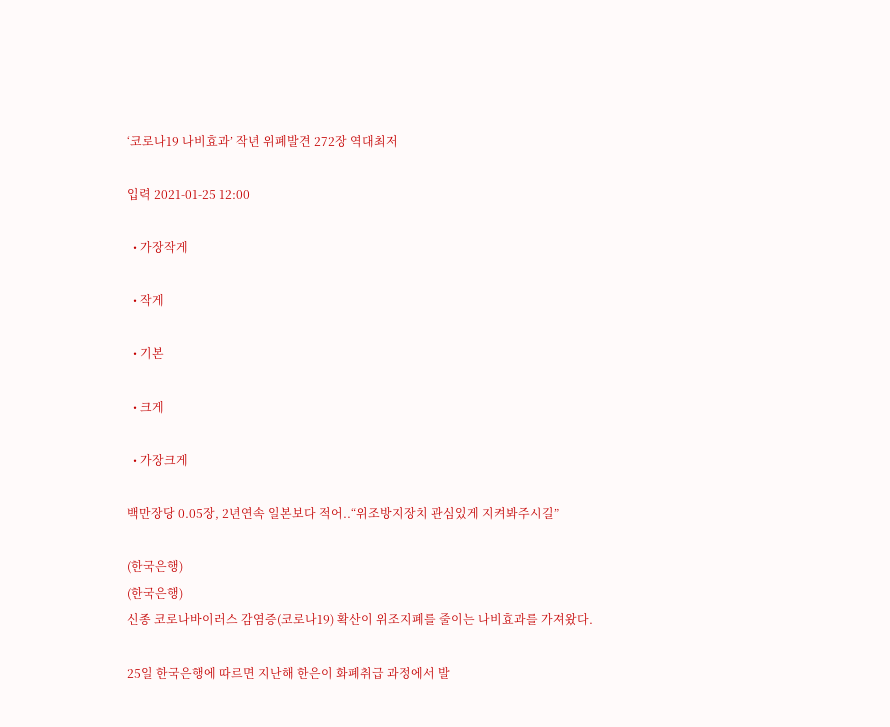‘코로나19 나비효과’ 작년 위폐발견 272장 역대최저

입력 2021-01-25 12:00

  • 가장작게

  • 작게

  • 기본

  • 크게

  • 가장크게

백만장당 0.05장, 2년연속 일본보다 적어..“위조방지장치 관심있게 지켜봐주시길”

(한국은행)
(한국은행)
신종 코로나바이러스 감염증(코로나19) 확산이 위조지폐를 줄이는 나비효과를 가져왔다.

25일 한국은행에 따르면 지난해 한은이 화폐취급 과정에서 발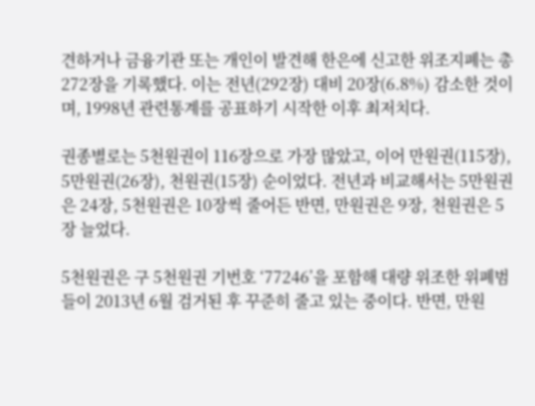견하거나 금융기관 또는 개인이 발견해 한은에 신고한 위조지폐는 총 272장을 기록했다. 이는 전년(292장) 대비 20장(6.8%) 감소한 것이며, 1998년 관련통계를 공표하기 시작한 이후 최저치다.

권종별로는 5천원권이 116장으로 가장 많았고, 이어 만원권(115장), 5만원권(26장), 천원권(15장) 순이었다. 전년과 비교해서는 5만원권은 24장, 5천원권은 10장씩 줄어든 반면, 만원권은 9장, 천원권은 5장 늘었다.

5천원권은 구 5천원권 기번호 ‘77246’을 포함해 대량 위조한 위폐범들이 2013년 6월 검거된 후 꾸준히 줄고 있는 중이다. 반면, 만원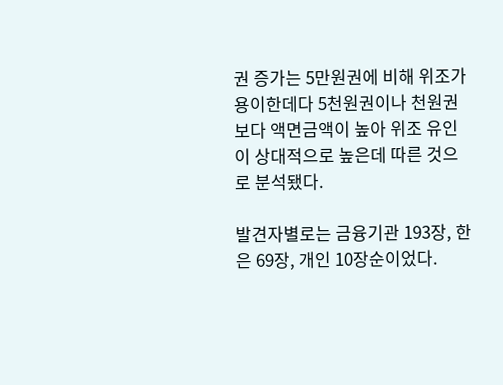권 증가는 5만원권에 비해 위조가 용이한데다 5천원권이나 천원권보다 액면금액이 높아 위조 유인이 상대적으로 높은데 따른 것으로 분석됐다.

발견자별로는 금융기관 193장, 한은 69장, 개인 10장순이었다.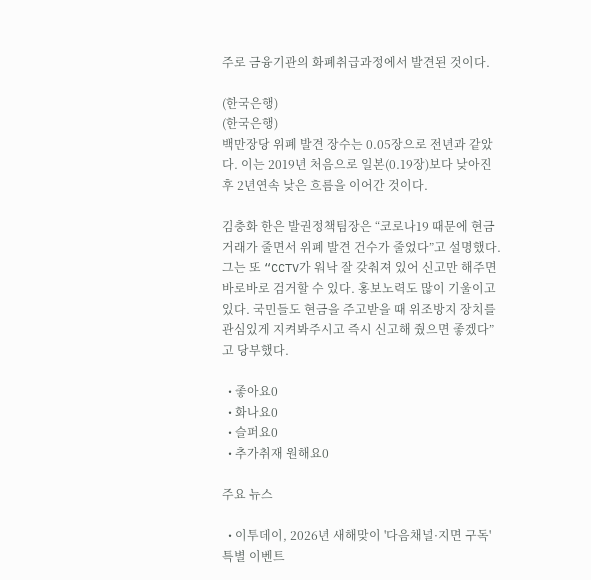주로 금융기관의 화폐취급과정에서 발견된 것이다.

(한국은행)
(한국은행)
백만장당 위폐 발견 장수는 0.05장으로 전년과 같았다. 이는 2019년 처음으로 일본(0.19장)보다 낮아진 후 2년연속 낮은 흐름을 이어간 것이다.

김충화 한은 발권정책팀장은 “코로나19 때문에 현금거래가 줄면서 위폐 발견 건수가 줄었다”고 설명했다. 그는 또 “CCTV가 워낙 잘 갖춰져 있어 신고만 해주면 바로바로 검거할 수 있다. 홍보노력도 많이 기울이고 있다. 국민들도 현금을 주고받을 때 위조방지 장치를 관심있게 지켜봐주시고 즉시 신고해 줬으면 좋겠다”고 당부했다.

  • 좋아요0
  • 화나요0
  • 슬퍼요0
  • 추가취재 원해요0

주요 뉴스

  • 이투데이, 2026년 새해맞이 '다음채널·지면 구독' 특별 이벤트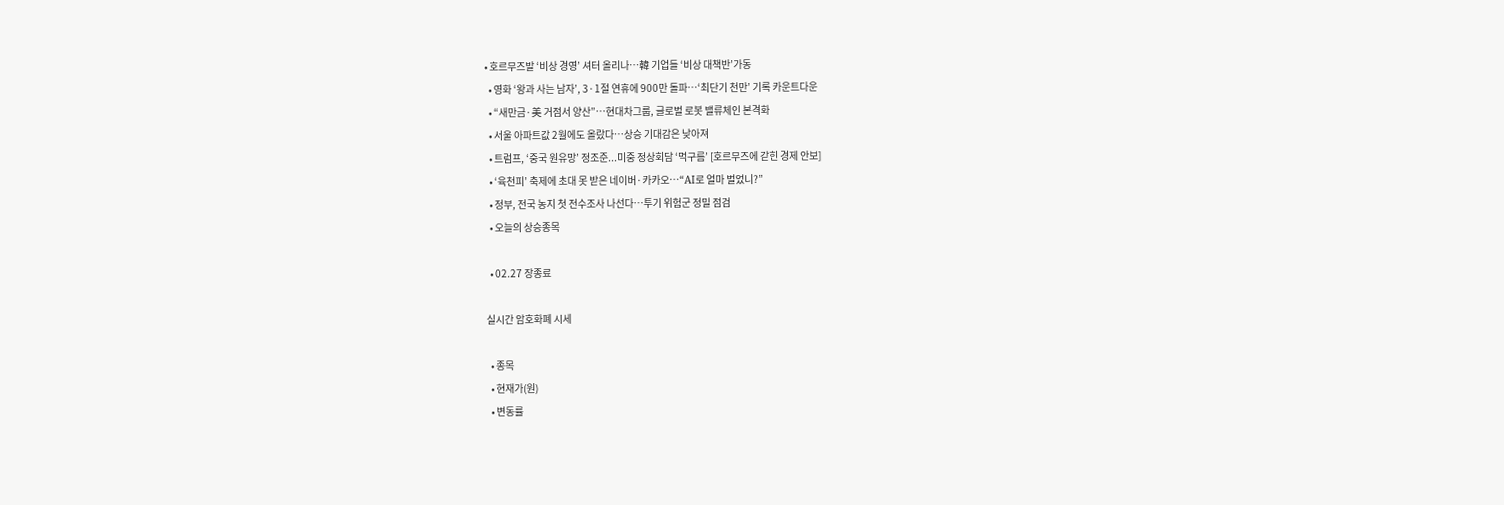• 호르무즈발 ‘비상 경영’ 셔터 올리나…韓 기업들 ‘비상 대책반’가동
  • 영화 ‘왕과 사는 남자’, 3·1절 연휴에 900만 돌파…‘최단기 천만’ 기록 카운트다운
  • “새만금·美 거점서 양산”…현대차그룹, 글로벌 로봇 밸류체인 본격화
  • 서울 아파트값 2월에도 올랐다…상승 기대감은 낮아져
  • 트럼프, ‘중국 원유망’ 정조준...미중 정상회담 ‘먹구름’ [호르무즈에 갇힌 경제 안보]
  • ‘육천피’ 축제에 초대 못 받은 네이버·카카오⋯“AI로 얼마 벌었니?”
  • 정부, 전국 농지 첫 전수조사 나선다…투기 위험군 정밀 점검
  • 오늘의 상승종목

  • 02.27 장종료

실시간 암호화폐 시세

  • 종목
  • 현재가(원)
  • 변동률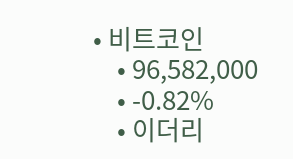• 비트코인
    • 96,582,000
    • -0.82%
    • 이더리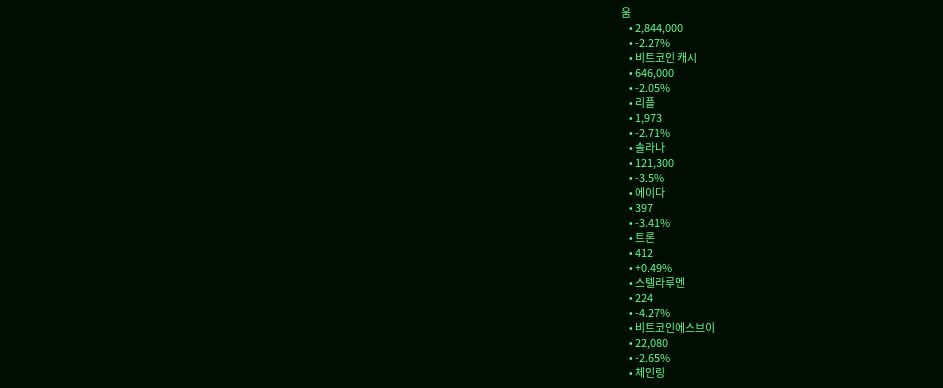움
    • 2,844,000
    • -2.27%
    • 비트코인 캐시
    • 646,000
    • -2.05%
    • 리플
    • 1,973
    • -2.71%
    • 솔라나
    • 121,300
    • -3.5%
    • 에이다
    • 397
    • -3.41%
    • 트론
    • 412
    • +0.49%
    • 스텔라루멘
    • 224
    • -4.27%
    • 비트코인에스브이
    • 22,080
    • -2.65%
    • 체인링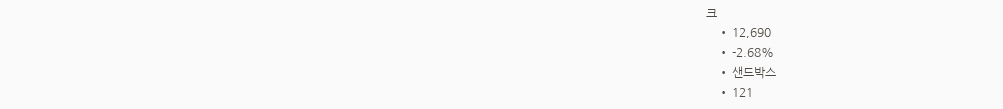크
    • 12,690
    • -2.68%
    • 샌드박스
    • 121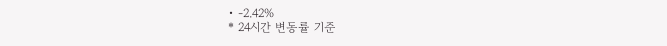• -2.42%
* 24시간 변동률 기준